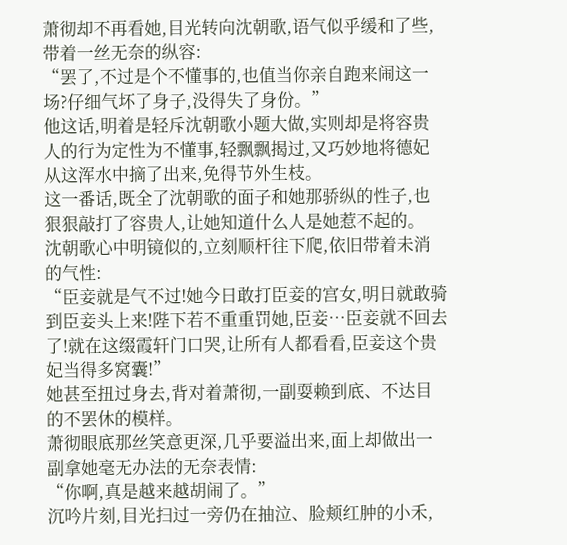萧彻却不再看她,目光转向沈朝歌,语气似乎缓和了些,带着一丝无奈的纵容:
“罢了,不过是个不懂事的,也值当你亲自跑来闹这一场?仔细气坏了身子,没得失了身份。”
他这话,明着是轻斥沈朝歌小题大做,实则却是将容贵人的行为定性为不懂事,轻飘飘揭过,又巧妙地将德妃从这浑水中摘了出来,免得节外生枝。
这一番话,既全了沈朝歌的面子和她那骄纵的性子,也狠狠敲打了容贵人,让她知道什么人是她惹不起的。
沈朝歌心中明镜似的,立刻顺杆往下爬,依旧带着未消的气性:
“臣妾就是气不过!她今日敢打臣妾的宫女,明日就敢骑到臣妾头上来!陛下若不重重罚她,臣妾…臣妾就不回去了!就在这缀霞轩门口哭,让所有人都看看,臣妾这个贵妃当得多窝囊!”
她甚至扭过身去,背对着萧彻,一副耍赖到底、不达目的不罢休的模样。
萧彻眼底那丝笑意更深,几乎要溢出来,面上却做出一副拿她毫无办法的无奈表情:
“你啊,真是越来越胡闹了。”
沉吟片刻,目光扫过一旁仍在抽泣、脸颊红肿的小禾,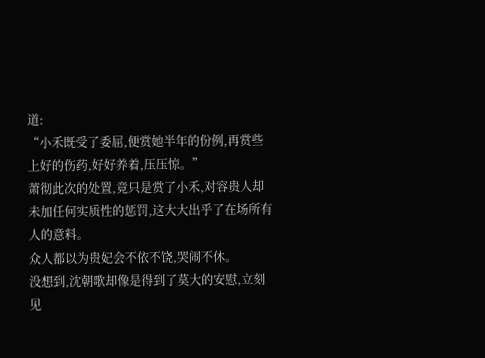道:
“小禾既受了委屈,便赏她半年的份例,再赏些上好的伤药,好好养着,压压惊。”
萧彻此次的处置,竟只是赏了小禾,对容贵人却未加任何实质性的惩罚,这大大出乎了在场所有人的意料。
众人都以为贵妃会不依不饶,哭闹不休。
没想到,沈朝歌却像是得到了莫大的安慰,立刻见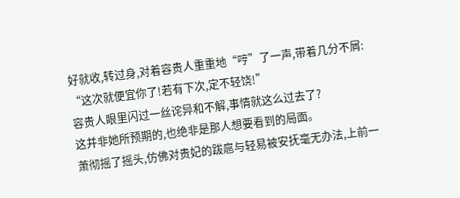好就收,转过身,对着容贵人重重地“哼”了一声,带着几分不屑:
“这次就便宜你了!若有下次,定不轻饶!”
容贵人眼里闪过一丝诧异和不解,事情就这么过去了?
这并非她所预期的,也绝非是那人想要看到的局面。
萧彻摇了摇头,仿佛对贵妃的跋扈与轻易被安抚毫无办法,上前一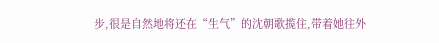步,很是自然地将还在“生气”的沈朝歌揽住,带着她往外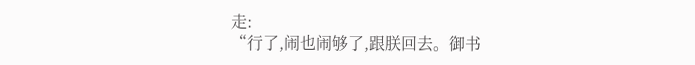走:
“行了,闹也闹够了,跟朕回去。御书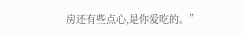房还有些点心,是你爱吃的。”